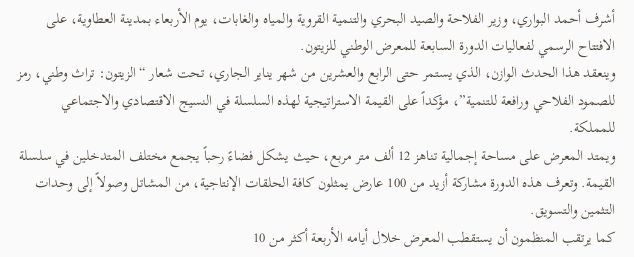أشرف أحمد البواري، وزير الفلاحة والصيد البحري والتنمية القروية والمياه والغابات، يوم الأربعاء بمدينة العطاوية، على الافتتاح الرسمي لفعاليات الدورة السابعة للمعرض الوطني للزيتون.
وينعقد هذا الحدث الوازن، الذي يستمر حتى الرابع والعشرين من شهر يناير الجاري، تحت شعار “الزيتون: تراث وطني، رمز للصمود الفلاحي ورافعة للتنمية”، مؤكداً على القيمة الاستراتيجية لهذه السلسلة في النسيج الاقتصادي والاجتماعي للمملكة.
ويمتد المعرض على مساحة إجمالية تناهز 12 ألف متر مربع، حيث يشكل فضاءً رحباً يجمع مختلف المتدخلين في سلسلة القيمة. وتعرف هذه الدورة مشاركة أزيد من 100 عارض يمثلون كافة الحلقات الإنتاجية، من المشاتل وصولاً إلى وحدات التثمين والتسويق.
كما يرتقب المنظمون أن يستقطب المعرض خلال أيامه الأربعة أكثر من 10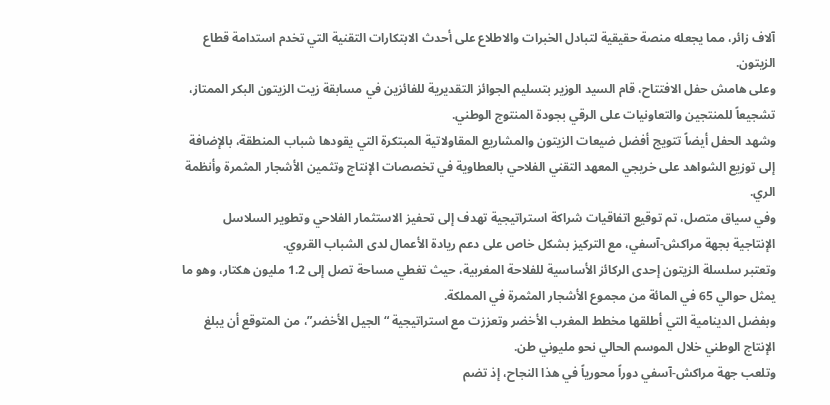آلاف زائر، مما يجعله منصة حقيقية لتبادل الخبرات والاطلاع على أحدث الابتكارات التقنية التي تخدم استدامة قطاع الزيتون.
وعلى هامش حفل الافتتاح، قام السيد الوزير بتسليم الجوائز التقديرية للفائزين في مسابقة زيت الزيتون البكر الممتاز، تشجيعاً للمنتجين والتعاونيات على الرقي بجودة المنتوج الوطني.
وشهد الحفل أيضاً تتويج أفضل ضيعات الزيتون والمشاريع المقاولاتية المبتكرة التي يقودها شباب المنطقة، بالإضافة إلى توزيع الشواهد على خريجي المعهد التقني الفلاحي بالعطاوية في تخصصات الإنتاج وتثمين الأشجار المثمرة وأنظمة الري.
وفي سياق متصل، تم توقيع اتفاقيات شراكة استراتيجية تهدف إلى تحفيز الاستثمار الفلاحي وتطوير السلاسل الإنتاجية بجهة مراكش-آسفي، مع التركيز بشكل خاص على دعم ريادة الأعمال لدى الشباب القروي.
وتعتبر سلسلة الزيتون إحدى الركائز الأساسية للفلاحة المغربية، حيث تغطي مساحة تصل إلى 1.2 مليون هكتار، وهو ما يمثل حوالي 65 في المائة من مجموع الأشجار المثمرة في المملكة.
وبفضل الدينامية التي أطلقها مخطط المغرب الأخضر وتعززت مع استراتيجية “الجيل الأخضر”، من المتوقع أن يبلغ الإنتاج الوطني خلال الموسم الحالي نحو مليوني طن.
وتلعب جهة مراكش-آسفي دوراً محورياً في هذا النجاح، إذ تضم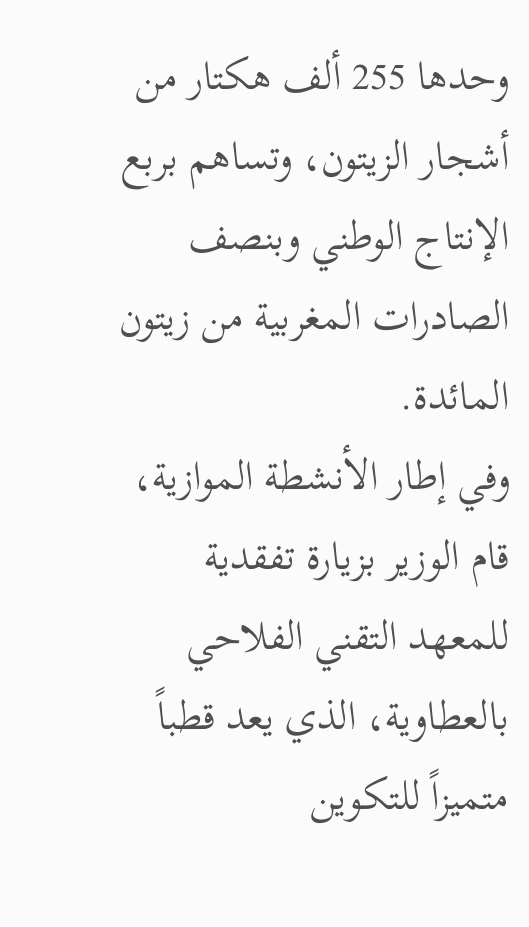وحدها 255 ألف هكتار من أشجار الزيتون، وتساهم بربع الإنتاج الوطني وبنصف الصادرات المغربية من زيتون المائدة.
وفي إطار الأنشطة الموازية، قام الوزير بزيارة تفقدية للمعهد التقني الفلاحي بالعطاوية، الذي يعد قطباً متميزاً للتكوين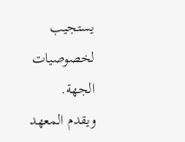يستجيب لخصوصيات الجهة.
ويقدم المعهد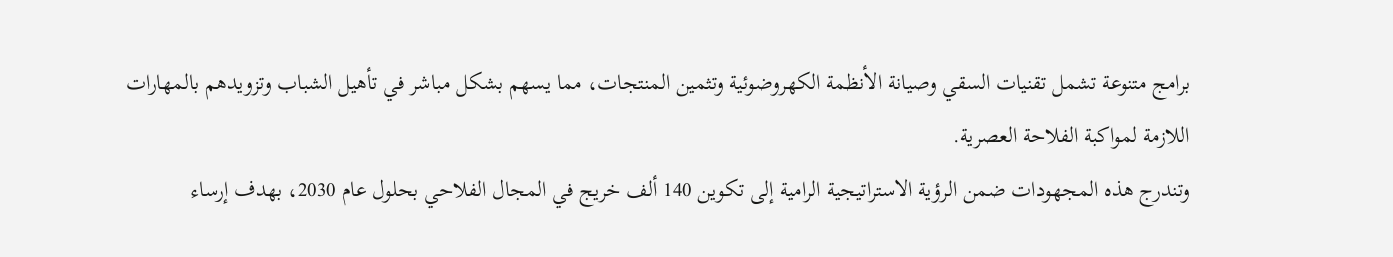برامج متنوعة تشمل تقنيات السقي وصيانة الأنظمة الكهروضوئية وتثمين المنتجات، مما يسهم بشكل مباشر في تأهيل الشباب وتزويدهم بالمهارات اللازمة لمواكبة الفلاحة العصرية.
وتندرج هذه المجهودات ضمن الرؤية الاستراتيجية الرامية إلى تكوين 140 ألف خريج في المجال الفلاحي بحلول عام 2030، بهدف إرساء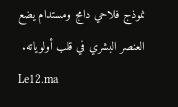نموذج فلاحي دامج ومستدام يضع العنصر البشري في قلب أولوياته.
Le12.ma